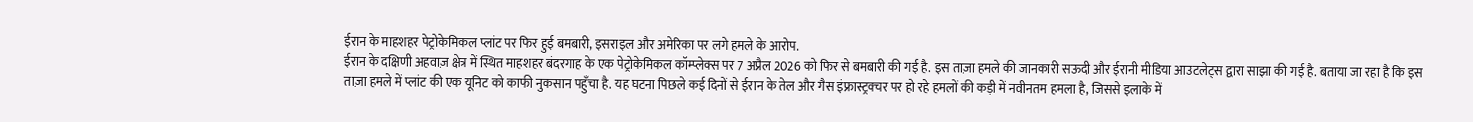ईरान के माहशहर पेट्रोकेमिकल प्लांट पर फिर हुई बमबारी, इसराइल और अमेरिका पर लगे हमले के आरोप.
ईरान के दक्षिणी अहवाज़ क्षेत्र में स्थित माहशहर बंदरगाह के एक पेट्रोकेमिकल कॉम्प्लेक्स पर 7 अप्रैल 2026 को फिर से बमबारी की गई है. इस ताज़ा हमले की जानकारी सऊदी और ईरानी मीडिया आउटलेट्स द्वारा साझा की गई है. बताया जा रहा है कि इस ताज़ा हमले में प्लांट की एक यूनिट को काफी नुकसान पहुँचा है. यह घटना पिछले कई दिनों से ईरान के तेल और गैस इंफ्रास्ट्रक्चर पर हो रहे हमलों की कड़ी में नवीनतम हमला है, जिससे इलाके में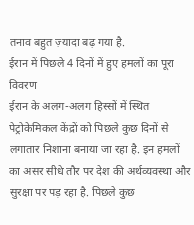तनाव बहुत ज़्यादा बढ़ गया है.
ईरान में पिछले 4 दिनों में हुए हमलों का पूरा विवरण
ईरान के अलग-अलग हिस्सों में स्थित पेट्रोकेमिकल केंद्रों को पिछले कुछ दिनों से लगातार निशाना बनाया जा रहा है. इन हमलों का असर सीधे तौर पर देश की अर्थव्यवस्था और सुरक्षा पर पड़ रहा है. पिछले कुछ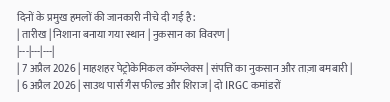दिनों के प्रमुख हमलों की जानकारी नीचे दी गई है:
| तारीख | निशाना बनाया गया स्थान | नुकसान का विवरण |
|---|---|---|
| 7 अप्रैल 2026 | माहशहर पेट्रोकेमिकल कॉम्प्लेक्स | संपत्ति का नुकसान और ताज़ा बमबारी |
| 6 अप्रैल 2026 | साउथ पार्स गैस फील्ड और शिराज | दो IRGC कमांडरों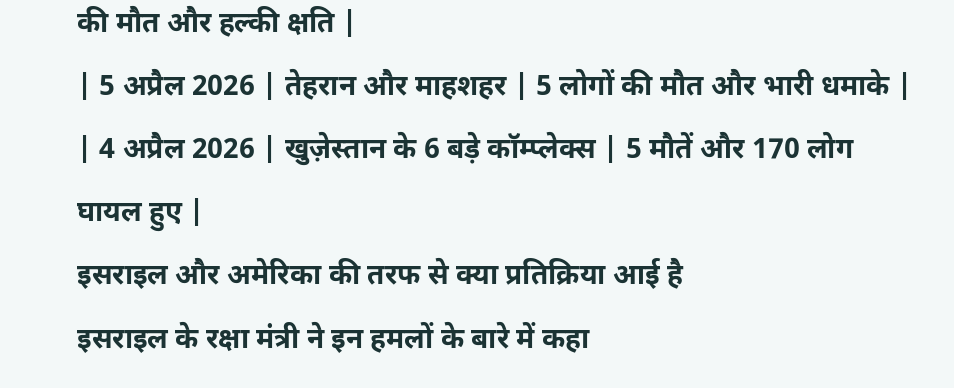की मौत और हल्की क्षति |
| 5 अप्रैल 2026 | तेहरान और माहशहर | 5 लोगों की मौत और भारी धमाके |
| 4 अप्रैल 2026 | खुज़ेस्तान के 6 बड़े कॉम्प्लेक्स | 5 मौतें और 170 लोग घायल हुए |
इसराइल और अमेरिका की तरफ से क्या प्रतिक्रिया आई है
इसराइल के रक्षा मंत्री ने इन हमलों के बारे में कहा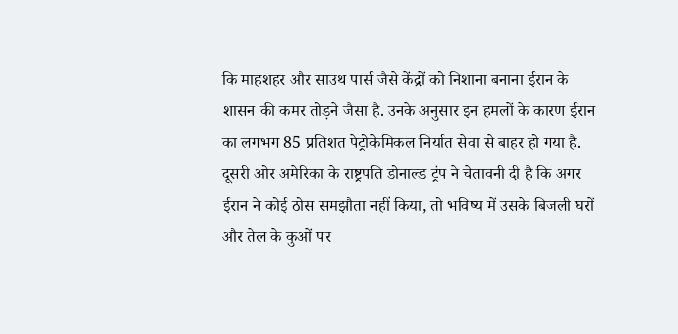कि माहशहर और साउथ पार्स जैसे केंद्रों को निशाना बनाना ईरान के शासन की कमर तोड़ने जैसा है. उनके अनुसार इन हमलों के कारण ईरान का लगभग 85 प्रतिशत पेट्रोकेमिकल निर्यात सेवा से बाहर हो गया है. दूसरी ओर अमेरिका के राष्ट्रपति डोनाल्ड ट्रंप ने चेतावनी दी है कि अगर ईरान ने कोई ठोस समझौता नहीं किया, तो भविष्य में उसके बिजली घरों और तेल के कुओं पर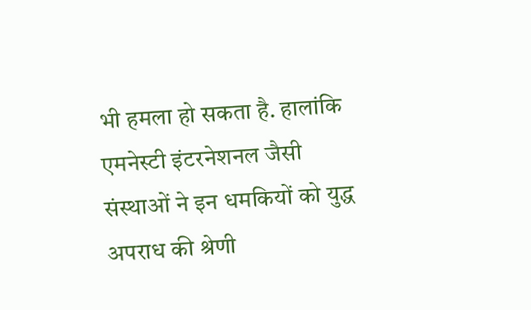भी हमला हो सकता है. हालांकि एमनेस्टी इंटरनेशनल जैसी संस्थाओं ने इन धमकियों को युद्ध अपराध की श्रेणी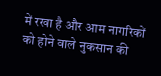में रखा है और आम नागरिकों को होने वाले नुकसान की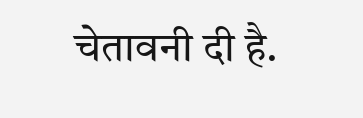चेतावनी दी है.